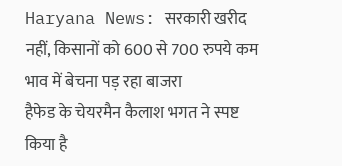Haryana News: सरकारी खरीद नहीं, किसानों को 600 से 700 रुपये कम भाव में बेचना पड़ रहा बाजरा
हैफेड के चेयरमैन कैलाश भगत ने स्पष्ट किया है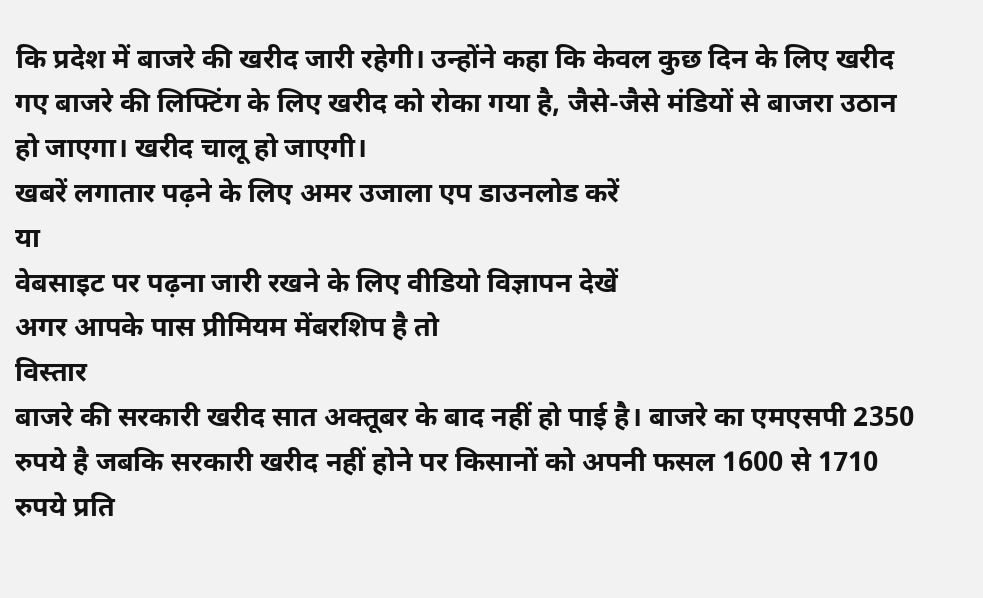कि प्रदेश में बाजरे की खरीद जारी रहेगी। उन्होंने कहा कि केवल कुछ दिन के लिए खरीद गए बाजरे की लिफ्टिंग के लिए खरीद को रोका गया है, जैसे-जैसे मंडियों से बाजरा उठान हो जाएगा। खरीद चालू हो जाएगी।
खबरें लगातार पढ़ने के लिए अमर उजाला एप डाउनलोड करें
या
वेबसाइट पर पढ़ना जारी रखने के लिए वीडियो विज्ञापन देखें
अगर आपके पास प्रीमियम मेंबरशिप है तो
विस्तार
बाजरे की सरकारी खरीद सात अक्तूबर के बाद नहीं हो पाई है। बाजरे का एमएसपी 2350 रुपये है जबकि सरकारी खरीद नहीं होने पर किसानों को अपनी फसल 1600 से 1710 रुपये प्रति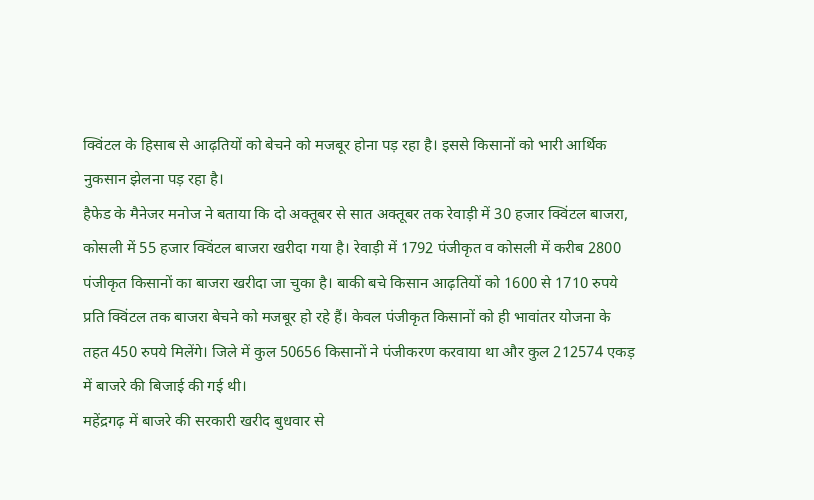क्विंटल के हिसाब से आढ़तियों को बेचने को मजबूर होना पड़ रहा है। इससे किसानों को भारी आर्थिक नुकसान झेलना पड़ रहा है।
हैफेड के मैनेजर मनोज ने बताया कि दो अक्तूबर से सात अक्तूबर तक रेवाड़ी में 30 हजार क्विंटल बाजरा, कोसली में 55 हजार क्विंटल बाजरा खरीदा गया है। रेवाड़ी में 1792 पंजीकृत व कोसली में करीब 2800 पंजीकृत किसानों का बाजरा खरीदा जा चुका है। बाकी बचे किसान आढ़तियों को 1600 से 1710 रुपये प्रति क्विंटल तक बाजरा बेचने को मजबूर हो रहे हैं। केवल पंजीकृत किसानों को ही भावांतर योजना के तहत 450 रुपये मिलेंगे। जिले में कुल 50656 किसानों ने पंजीकरण करवाया था और कुल 212574 एकड़ में बाजरे की बिजाई की गई थी।
महेंद्रगढ़ में बाजरे की सरकारी खरीद बुधवार से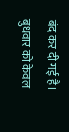बंद कर दी गई है। बुधवार को केवल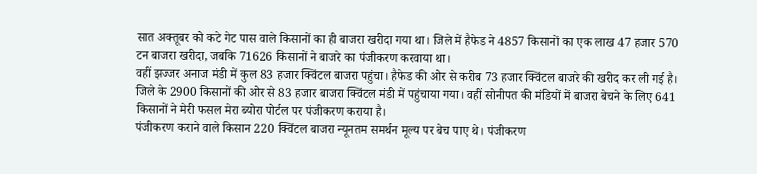सात अक्तूबर को कटे गेट पास वाले किसानों का ही बाजरा खरीदा गया था। जिले में हैफेड ने 4857 किसानों का एक लाख 47 हजार 570 टन बाजरा खरीदा, जबकि 71626 किसानों ने बाजरे का पंजीकरण करवाया था।
वहीं झज्जर अनाज मंडी में कुल 83 हजार क्विंटल बाजरा पहुंचा। हैफेड की ओर से करीब 73 हजार क्विंटल बाजरे की खरीद कर ली गई है। जिले के 2900 किसानों की ओर से 83 हजार बाजरा क्विंटल मंडी में पहुंचाया गया। वहीं सोनीपत की मंडियों में बाजरा बेचने के लिए 641 किसानों ने मेरी फसल मेरा ब्योरा पोर्टल पर पंजीकरण कराया है।
पंजीकरण कराने वाले किसान 220 क्विंटल बाजरा न्यूनतम समर्थन मूल्य पर बेच पाए थे। पंजीकरण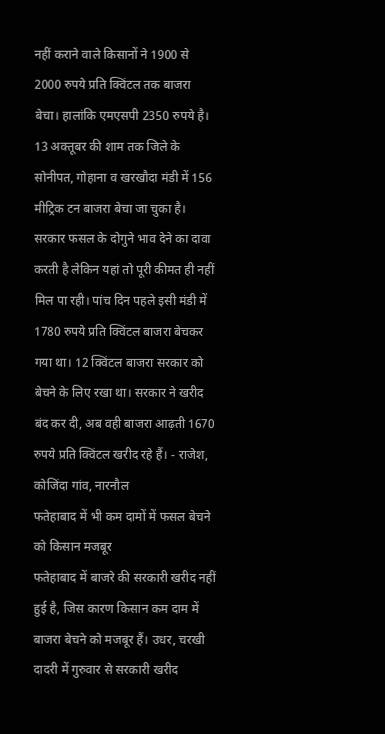नहीं कराने वाले किसानों ने 1900 से 2000 रुपये प्रति क्विंटल तक बाजरा बेचा। हालांकि एमएसपी 2350 रुपये है। 13 अक्तूबर की शाम तक जिले के सोनीपत, गोहाना व खरखौदा मंडी में 156 मीट्रिक टन बाजरा बेचा जा चुका है।
सरकार फसल के दोगुने भाव देने का दावा करती है लेकिन यहां तो पूरी कीमत ही नहीं मिल पा रही। पांच दिन पहले इसी मंडी में 1780 रुपये प्रति क्विंटल बाजरा बेचकर गया था। 12 क्विंटल बाजरा सरकार को बेचने के लिए रखा था। सरकार ने खरीद बंद कर दी, अब वही बाजरा आढ़ती 1670 रुपये प्रति क्विंटल खरीद रहे हैं। - राजेश, कोजिंदा गांव, नारनौल
फतेहाबाद में भी कम दामों में फसल बेचने को किसान मजबूर
फतेहाबाद में बाजरे की सरकारी खरीद नहीं हुई है, जिस कारण किसान कम दाम में बाजरा बेचने को मजबूर हैं। उधर, चरखी दादरी में गुरुवार से सरकारी खरीद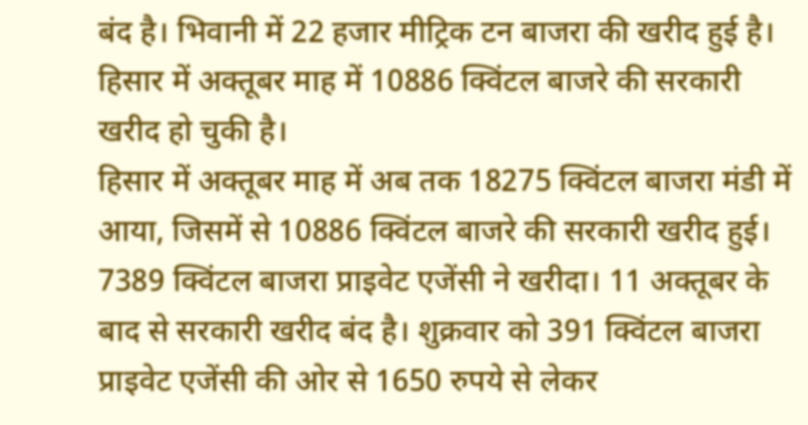बंद है। भिवानी में 22 हजार मीट्रिक टन बाजरा की खरीद हुई है। हिसार में अक्तूबर माह में 10886 क्विंटल बाजरे की सरकारी खरीद हो चुकी है।
हिसार में अक्तूबर माह में अब तक 18275 क्विंटल बाजरा मंडी में आया, जिसमें से 10886 क्विंटल बाजरे की सरकारी खरीद हुई। 7389 क्विंटल बाजरा प्राइवेट एजेंसी ने खरीदा। 11 अक्तूबर के बाद से सरकारी खरीद बंद है। शुक्रवार को 391 क्विंटल बाजरा प्राइवेट एजेंसी की ओर से 1650 रुपये से लेकर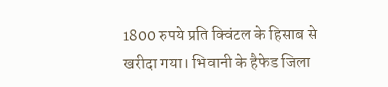1800 रुपये प्रति क्विंटल के हिसाब से खरीदा गया। भिवानी के हैफेड जिला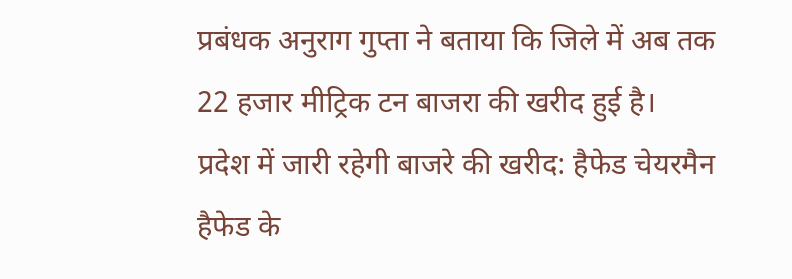प्रबंधक अनुराग गुप्ता ने बताया कि जिले में अब तक 22 हजार मीट्रिक टन बाजरा की खरीद हुई है।
प्रदेश में जारी रहेगी बाजरे की खरीद: हैफेड चेयरमैन
हैफेड के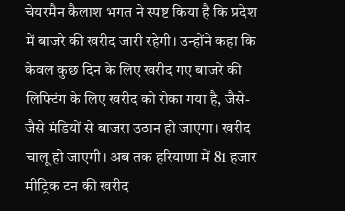चेयरमैन कैलाश भगत ने स्पष्ट किया है कि प्रदेश में बाजरे की खरीद जारी रहेगी। उन्होंने कहा कि केवल कुछ दिन के लिए खरीद गए बाजरे की लिफ्टिंग के लिए खरीद को रोका गया है, जैसे-जैसे मंडियों से बाजरा उठान हो जाएगा। खरीद चालू हो जाएगी। अब तक हरियाणा में 81 हजार मीट्रिक टन की खरीद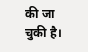की जा चुकी है।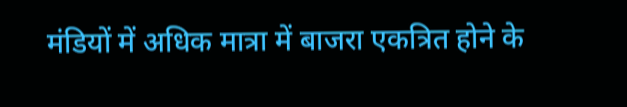मंडियों में अधिक मात्रा में बाजरा एकत्रित होने के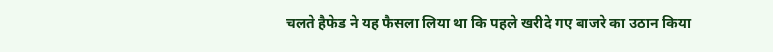चलते हैफेड ने यह फैसला लिया था कि पहले खरीदे गए बाजरे का उठान किया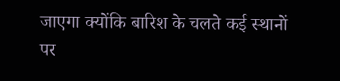जाएगा क्योंकि बारिश के चलते कई स्थानों पर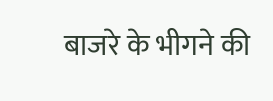बाजरे के भीगने की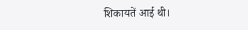शिकायतें आई थी।